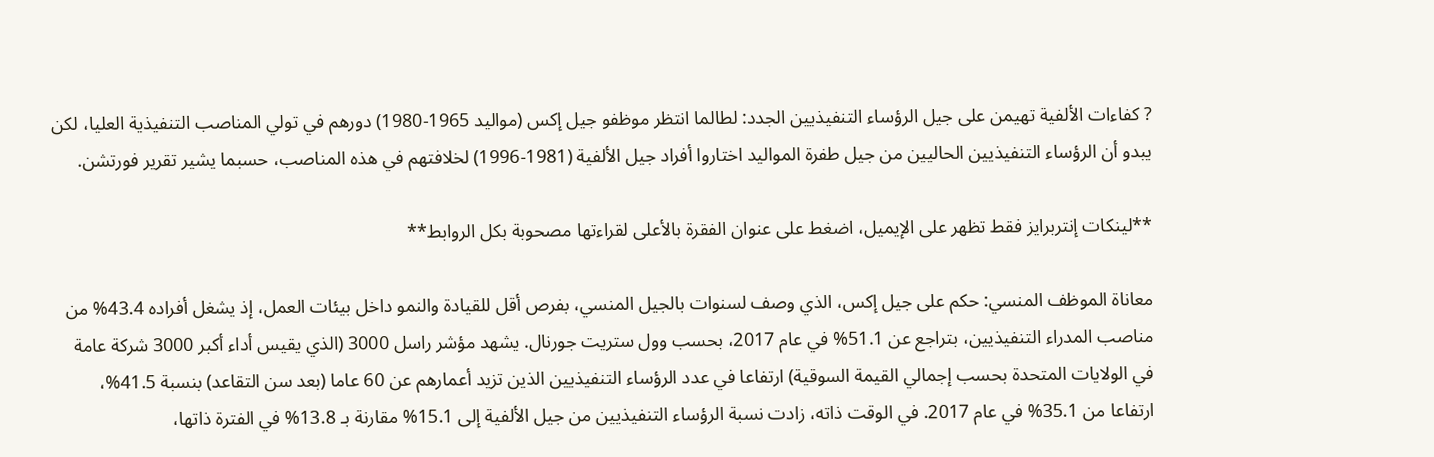? كفاءات الألفية تهيمن على جيل الرؤساء التنفيذيين الجدد: لطالما انتظر موظفو جيل إكس (مواليد 1965-1980) دورهم في تولي المناصب التنفيذية العليا، لكن يبدو أن الرؤساء التنفيذيين الحاليين من جيل طفرة المواليد اختاروا أفراد جيل الألفية (1981-1996) لخلافتهم في هذه المناصب، حسبما يشير تقرير فورتشن.

**لينكات إنتربرايز فقط تظهر على الإيميل، اضغط على عنوان الفقرة بالأعلى لقراءتها مصحوبة بكل الروابط**

معاناة الموظف المنسي: حكم على جيل إكس، الذي وصف لسنوات بالجيل المنسي، بفرص أقل للقيادة والنمو داخل بيئات العمل، إذ يشغل أفراده 43.4% من مناصب المدراء التنفيذيين، بتراجع عن 51.1% في عام 2017، بحسب وول ستريت جورنال. يشهد مؤشر راسل 3000 (الذي يقيس أداء أكبر 3000 شركة عامة في الولايات المتحدة بحسب إجمالي القيمة السوقية) ارتفاعا في عدد الرؤساء التنفيذيين الذين تزيد أعمارهم عن 60 عاما (بعد سن التقاعد) بنسبة 41.5%، ارتفاعا من 35.1% في عام 2017. في الوقت ذاته، زادت نسبة الرؤساء التنفيذيين من جيل الألفية إلى 15.1% مقارنة بـ 13.8% في الفترة ذاتها،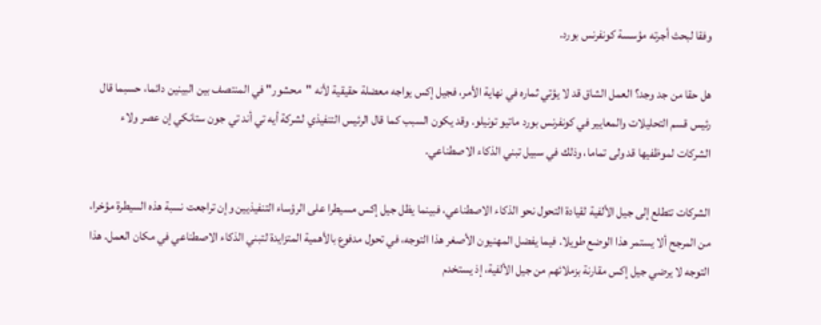وفقا لبحث أجرته مؤسسة كونفرنس بورد.

هل حقا من جد وجد؟ العمل الشاق قد لا يؤتي ثماره في نهاية الأمر، فجيل إكس يواجه معضلة حقيقية لأنه "محشور" في المنتصف بين البينين دائما، حسبما قال رئيس قسم التحليلات والمعايير في كونفرنس بورد ماتيو تونيلو. وقد يكون السبب كما قال الرئيس التنفيذي لشركة أيه تي أند تي جون ستانكي إن عصر ولاء الشركات لموظفيها قد ولى تماما، وذلك في سبيل تبني الذكاء الاصطناعي.

الشركات تتطلع إلى جيل الألفية لقيادة التحول نحو الذكاء الاصطناعي، فبينما يظل جيل إكس مسيطرا على الرؤساء التنفيذيين وإن تراجعت نسبة هذه السيطرة مؤخرا، من المرجح ألا يستمر هذا الوضع طويلا. فيما يفضل المهنيون الأصغر هذا التوجه، في تحول مدفوع بالأهمية المتزايدة لتبني الذكاء الاصطناعي في مكان العمل. هذا التوجه لا يرضي جيل إكس مقارنة بزملائهم من جيل الألفية، إذ يستخدم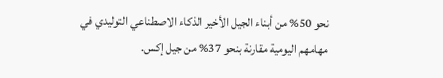نحو 50% من أبناء الجيل الأخير الذكاء الاصطناعي التوليدي في مهامهم اليومية مقارنة بنحو 37% من جيل إكس.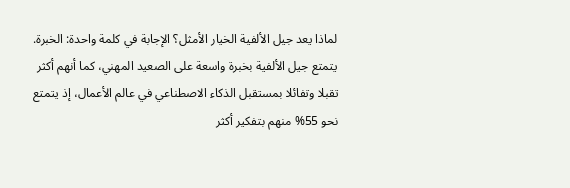لماذا يعد جيل الألفية الخيار الأمثل؟ الإجابة في كلمة واحدة: الخبرة. يتمتع جيل الألفية بخبرة واسعة على الصعيد المهني، كما أنهم أكثر تقبلا وتفائلا بمستقبل الذكاء الاصطناعي في عالم الأعمال، إذ يتمتع نحو 55% منهم بتفكير أكثر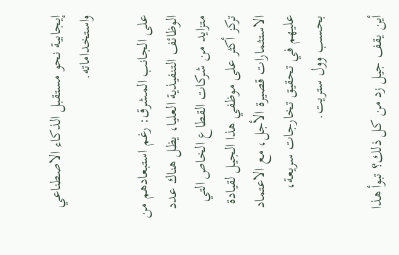إيجابية نحو مستقبل الذكاء الاصطناعي واستخداماته.

على الجانب المشرق: رغم استبعادهم من الوظائف التنفيذية العليا، يظل هناك عدد متزايد من شركات القطاع الخاص التي تركز أكثر على موظفي هذا الجيل لقيادة الاستثمارات قصيرة الأجل، مع الاعتماد عليهم في تحقيق تخارجات سريعة، بحسب وول ستريت.

أين يقف جيل زد من كل ذلك؟ تبوأ هذا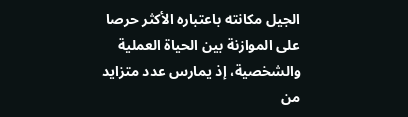الجيل مكانته باعتباره الأكثر حرصا على الموازنة بين الحياة العملية والشخصية، إذ يمارس عدد متزايد من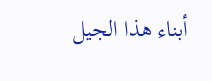أبناء هذا الجيل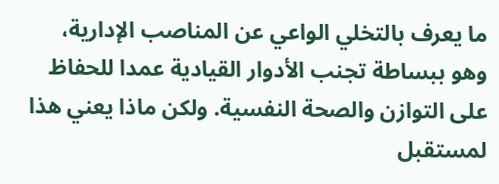ما يعرف بالتخلي الواعي عن المناصب الإدارية، وهو ببساطة تجنب الأدوار القيادية عمدا للحفاظ على التوازن والصحة النفسية. ولكن ماذا يعني هذا لمستقبل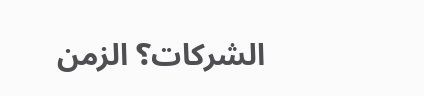الشركات؟ الزمن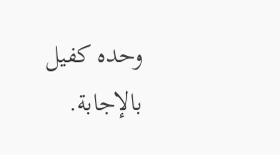وحده كفيل بالإجابة.